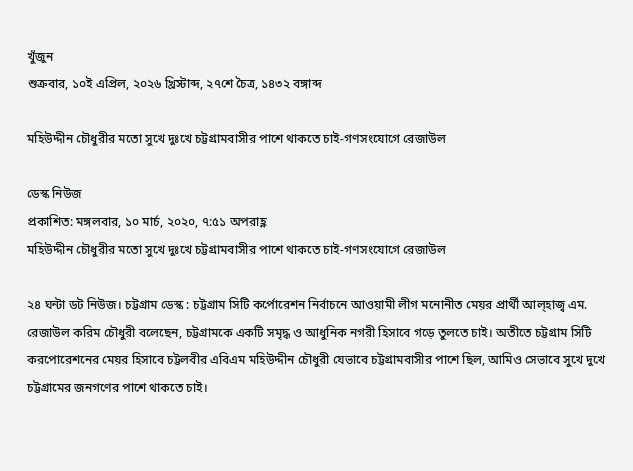খুঁজুন
শুক্রবার, ১০ই এপ্রিল, ২০২৬ খ্রিস্টাব্দ, ২৭শে চৈত্র, ১৪৩২ বঙ্গাব্দ

মহিউদ্দীন চৌধুরীর মতো সুখে দুঃখে চট্টগ্রামবাসীর পাশে থাকতে চাই-গণসংযোগে রেজাউল

ডেস্ক নিউজ
প্রকাশিত: মঙ্গলবার, ১০ মার্চ, ২০২০, ৭:৫১ অপরাহ্ণ
মহিউদ্দীন চৌধুরীর মতো সুখে দুঃখে চট্টগ্রামবাসীর পাশে থাকতে চাই-গণসংযোগে রেজাউল

২৪ ঘন্টা ডট নিউজ। চট্টগ্রাম ডেস্ক : চট্টগ্রাম সিটি কর্পোরেশন নির্বাচনে আওয়ামী লীগ মনোনীত মেয়র প্রার্থী আল্হাজ্ব এম. রেজাউল করিম চৌধুরী বলেছেন, চট্টগ্রামকে একটি সমৃদ্ধ ও আধুনিক নগরী হিসাবে গড়ে তুলতে চাই। অতীতে চট্টগ্রাম সিটি করপোরেশনের মেয়র হিসাবে চট্টলবীর এবিএম মহিউদ্দীন চৌধুরী যেভাবে চট্টগ্রামবাসীর পাশে ছিল, আমিও সেভাবে সুখে দুখে চট্টগ্রামের জনগণের পাশে থাকতে চাই।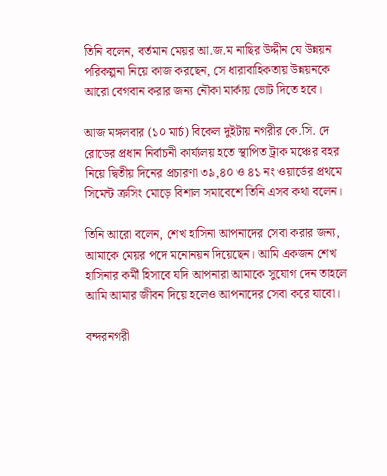তিনি বলেন, বর্তমান মেয়র আ.জ.ম নাছির উদ্দীন যে উন্নয়ন পরিকল্পনা নিয়ে কাজ করছেন, সে ধারাবাহিকতায় উন্নয়নকে আরো বেগবান করার জন্য নৌকা মার্কায় ভোট দিতে হবে।

আজ মঙ্গলবার (১০ মার্চ) বিকেল দুইটায় নগরীর কে.সি. দে রোডের প্রধান নির্বাচনী কার্য্যলয় হতে স্থাপিত ট্রাক মঞ্চের বহর নিয়ে দ্বিতীয় দিনের প্রচারণা ৩৯,৪০ ও ৪১ নং ওয়ার্ডের প্রথমে সিমেন্ট ক্রসিং মোড়ে বিশাল সমাবেশে তিনি এসব কথা বলেন।

তিনি আরো বলেন, শেখ হাসিনা আপনাদের সেবা করার জন্য, আমাকে মেয়র পদে মনোনয়ন দিয়েছেন। আমি একজন শেখ হাসিনার কর্মী হিসাবে যদি আপনারা আমাকে সুযোগ দেন তাহলে আমি আমার জীবন দিয়ে হলেও আপনাদের সেবা করে যাবো।

বন্দরনগরী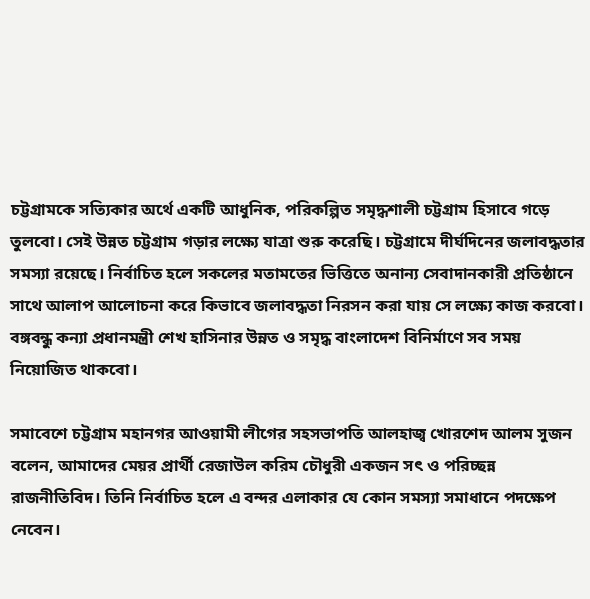চট্টগ্রামকে সত্যিকার অর্থে একটি আধুনিক, পরিকল্পিত সমৃদ্ধশালী চট্টগ্রাম হিসাবে গড়ে তুলবো। সেই উন্নত চট্টগ্রাম গড়ার লক্ষ্যে যাত্রা শুরু করেছি। চট্টগ্রামে দীর্ঘদিনের জলাবদ্ধতার সমস্যা রয়েছে। নির্বাচিত হলে সকলের মতামতের ভিত্তিতে অনান্য সেবাদানকারী প্রতিষ্ঠানে সাথে আলাপ আলোচনা করে কিভাবে জলাবদ্ধতা নিরসন করা যায় সে লক্ষ্যে কাজ করবো। বঙ্গবন্ধু কন্যা প্রধানমন্ত্রী শেখ হাসিনার উন্নত ও সমৃদ্ধ বাংলাদেশ বিনির্মাণে সব সময় নিয়োজিত থাকবো।

সমাবেশে চট্টগ্রাম মহানগর আওয়ামী লীগের সহসভাপতি আলহাজ্ব খোরশেদ আলম সুজন বলেন, আমাদের মেয়র প্রার্থী রেজাউল করিম চৌধুরী একজন সৎ ও পরিচ্ছন্ন রাজনীতিবিদ। তিনি নির্বাচিত হলে এ বন্দর এলাকার যে কোন সমস্যা সমাধানে পদক্ষেপ নেবেন।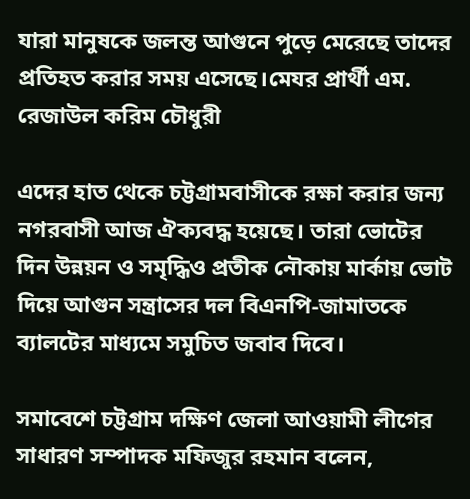যারা মানুষকে জলন্ত আগুনে পুড়ে মেরেছে তাদের প্রতিহত করার সময় এসেছে।মেযর প্রার্থী এম. রেজাউল করিম চৌধুরী

এদের হাত থেকে চট্টগ্রামবাসীকে রক্ষা করার জন্য নগরবাসী আজ ঐক্যবদ্ধ হয়েছে। তারা ভোটের দিন উন্নয়ন ও সমৃদ্ধিও প্রতীক নৌকায় মার্কায় ভোট দিয়ে আগুন সন্ত্রাসের দল বিএনপি-জামাতকে ব্যালটের মাধ্যমে সমুচিত জবাব দিবে।

সমাবেশে চট্টগ্রাম দক্ষিণ জেলা আওয়ামী লীগের সাধারণ সম্পাদক মফিজুর রহমান বলেন,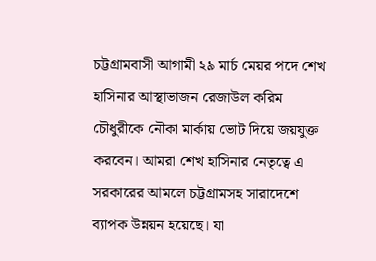চট্টগ্রামবাসী আগামী ২৯ মার্চ মেয়র পদে শেখ হাসিনার আস্থাভাজন রেজাউল করিম চৌধুরীকে নৌকা মার্কায় ভোট দিয়ে জয়যুক্ত করবেন। আমরা শেখ হাসিনার নেতৃত্বে এ সরকারের আমলে চট্টগ্রামসহ সারাদেশে ব্যাপক উন্নয়ন হয়েছে। যা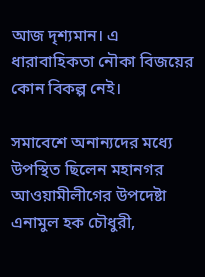আজ দৃশ্যমান। এ ধারাবাহিকতা নৌকা বিজয়ের কোন বিকল্প নেই।

সমাবেশে অনান্যদের মধ্যে উপস্থিত ছিলেন মহানগর আওয়ামীলীগের উপদেষ্টা এনামুল হক চৌধুরী,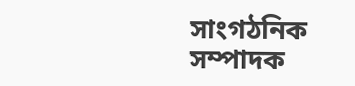সাংগঠনিক সম্পাদক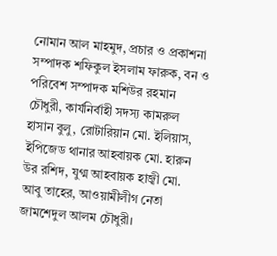নোমান আল মাহমুদ, প্রচার ও প্রকাশনা সম্পাদক শফিকুল ইসলাম ফারুক, বন ও পরিবেশ সম্পাদক মশিউর রহমান চৌধুরী, কার্যনির্বাহী সদস্য কামরুল হাসান বুলু, রোটারিয়ান মো. ইলিয়াস, ইপিজেড থানার আহবায়ক মো. হারুন উর রশিদ, যুগ্ম আহবায়ক হাজ্বী মো. আবু তাহের, আওয়ামীলীগ নেতা জামশেদুল আলম চৌধুরী।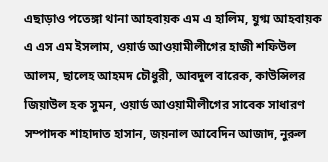এছাড়াও পতেঙ্গা থানা আহবায়ক এম এ হালিম, যুগ্ম আহবায়ক এ এস এম ইসলাম, ওয়ার্ড আওয়ামীলীগের হাজী শফিউল আলম, ছালেহ আহমদ চৌধুরী, আবদুল বারেক, কাউন্সিলর জিয়াউল হক সুমন, ওয়ার্ড আওয়ামীলীগের সাবেক সাধারণ সম্পাদক শাহাদাত হাসান, জয়নাল আবেদিন আজাদ, নুরুল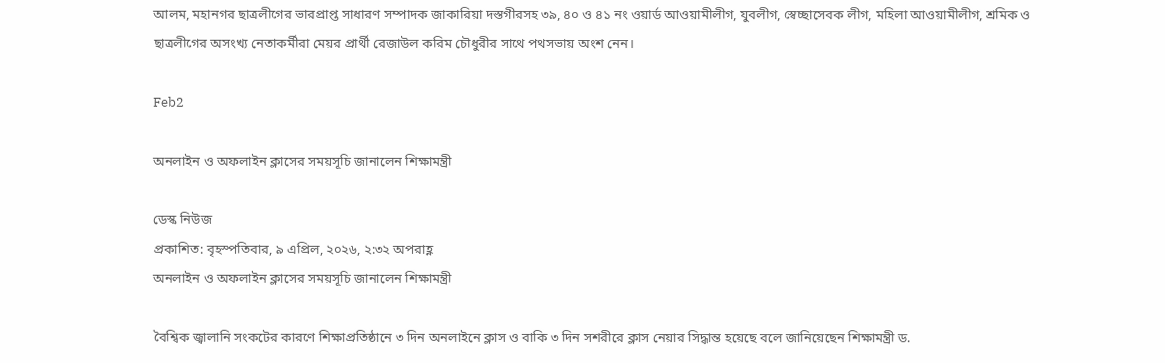আলম, মহানগর ছাত্রলীগের ভারপ্রাপ্ত সাধারণ সম্পাদক জাকারিয়া দস্তগীরসহ ৩৯, ৪০ ও ৪১ নং ওয়ার্ড আওয়ামীলীগ, যুবলীগ, স্বেচ্ছাসেবক লীগ, মহিলা আওয়ামীলীগ, শ্রমিক ও ছাত্রলীগের অসংখ্য নেতাকর্মীরা মেয়র প্রার্থী রেজাউল করিম চৌধুরীর সাথে পথসভায় অংশ নেন।

Feb2

অনলাইন ও অফলাইন ক্লাসের সময়সূচি জানালেন শিক্ষামন্ত্রী

ডেস্ক নিউজ
প্রকাশিত: বৃহস্পতিবার, ৯ এপ্রিল, ২০২৬, ২:৩২ অপরাহ্ণ
অনলাইন ও অফলাইন ক্লাসের সময়সূচি জানালেন শিক্ষামন্ত্রী

বৈশ্বিক জ্বালানি সংকটের কারণে শিক্ষাপ্রতিষ্ঠানে ৩ দিন অনলাইনে ক্লাস ও বাকি ৩ দিন সশরীরে ক্লাস নেয়ার সিদ্ধান্ত হয়েছে বলে জানিয়েছেন শিক্ষামন্ত্রী ড.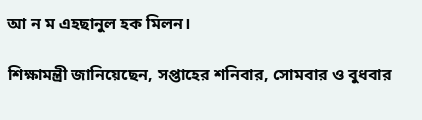আ ন ম এহছানুল হক মিলন।

শিক্ষামন্ত্রী জানিয়েছেন, সপ্তাহের শনিবার, সোমবার ও বুধবার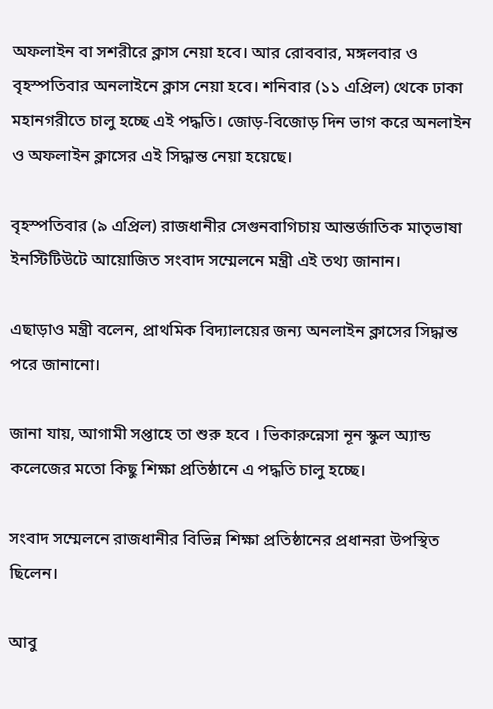অফলাইন বা সশরীরে ক্লাস নেয়া হবে। আর রোববার, মঙ্গলবার ও বৃহস্পতিবার অনলাইনে ক্লাস নেয়া হবে। শনিবার (১১ এপ্রিল) থেকে ঢাকা মহানগরীতে চালু হচ্ছে এই পদ্ধতি। জোড়-বিজোড় দিন ভাগ করে অনলাইন ও অফলাইন ক্লাসের এই সিদ্ধান্ত নেয়া হয়েছে।

বৃহস্পতিবার (৯ এপ্রিল) রাজধানীর সেগুনবাগিচায় আন্তর্জাতিক মাতৃভাষা ইনস্টিটিউটে আয়োজিত সংবাদ সম্মেলনে মন্ত্রী এই তথ্য জানান।

এছাড়াও মন্ত্রী বলেন, প্রাথমিক বিদ্যালয়ের জন্য অনলাইন ক্লাসের সিদ্ধান্ত পরে জানানো।

জানা যায়, আগামী সপ্তাহে তা শুরু হবে । ভিকারুন্নেসা নূন স্কুল অ্যান্ড কলেজের মতো কিছু শিক্ষা প্রতিষ্ঠানে এ পদ্ধতি চালু হচ্ছে।

সংবাদ সম্মেলনে রাজধানীর বিভিন্ন শিক্ষা প্রতিষ্ঠানের প্রধানরা উপস্থিত ছিলেন।

আবু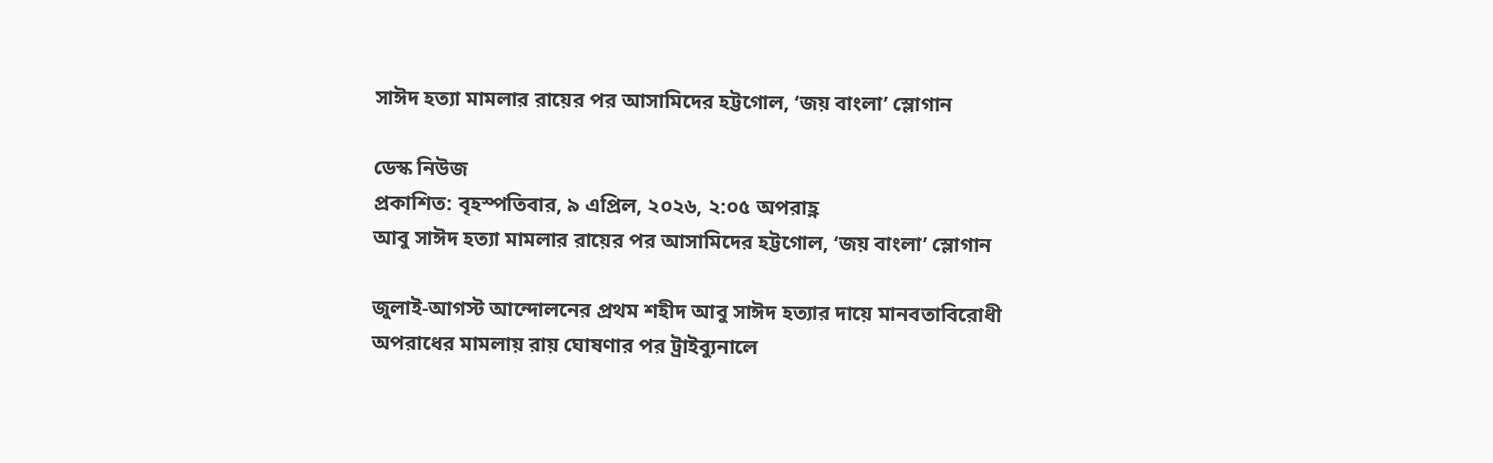সাঈদ হত্যা মামলার রায়ের পর আসামিদের হট্টগোল, ‘জয় বাংলা’ স্লোগান

ডেস্ক নিউজ
প্রকাশিত: বৃহস্পতিবার, ৯ এপ্রিল, ২০২৬, ২:০৫ অপরাহ্ণ
আবু সাঈদ হত্যা মামলার রায়ের পর আসামিদের হট্টগোল, ‘জয় বাংলা’ স্লোগান

জুলাই-আগস্ট আন্দোলনের প্রথম শহীদ আবু সাঈদ হত্যার দায়ে মানবতাবিরোধী অপরাধের মামলায় রায় ঘোষণার পর ট্রাইব্যুনালে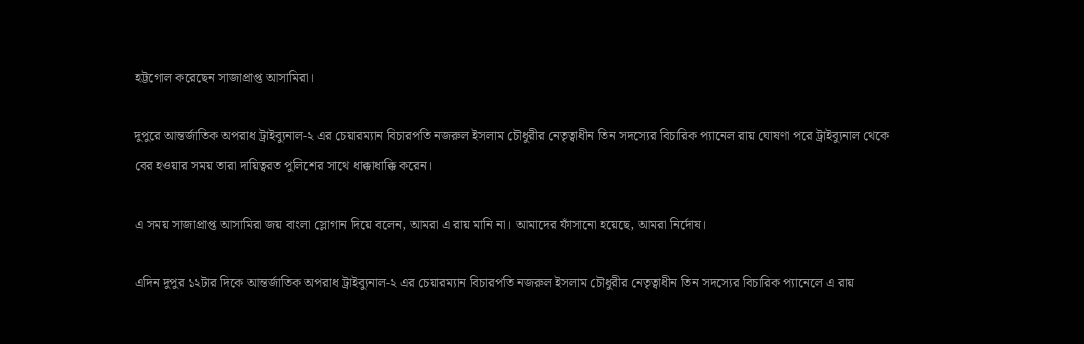হট্টগোল করেছেন সাজাপ্রাপ্ত আসামিরা।

দুপুরে আন্তর্জাতিক অপরাধ ট্রাইব্যুনাল-২ এর চেয়ারম্যান বিচারপতি নজরুল ইসলাম চৌধুরীর নেতৃত্বাধীন তিন সদস্যের বিচারিক প্যানেল রায় ঘোষণা পরে ট্রাইব্যুনাল থেকে বের হওয়ার সময় তারা দায়িত্বরত পুলিশের সাথে ধাক্কাধাক্কি করেন।

এ সময় সাজাপ্রাপ্ত আসামিরা জয় বাংলা স্লোগান দিয়ে বলেন, আমরা এ রায় মানি না। আমাদের ফাঁসানো হয়েছে, আমরা নির্দোষ।

এদিন দুপুর ১২টার দিকে আন্তর্জাতিক অপরাধ ট্রাইব্যুনাল-২ এর চেয়ারম্যান বিচারপতি নজরুল ইসলাম চৌধুরীর নেতৃত্বাধীন তিন সদস্যের বিচারিক প্যানেলে এ রায়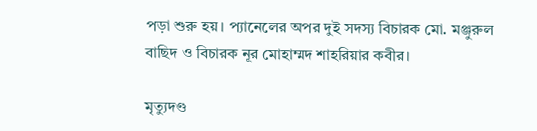পড়া শুরু হয়। প্যানেলের অপর দুই সদস্য বিচারক মো. মঞ্জুরুল বাছিদ ও বিচারক নূর মোহাম্মদ শাহরিয়ার কবীর।

মৃত্যুদণ্ড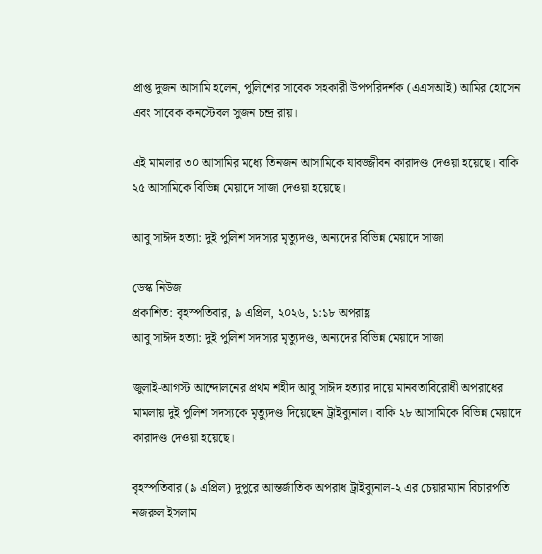প্রাপ্ত দুজন আসামি হলেন, পুলিশের সাবেক সহকারী উপপরিদর্শক (এএসআই) আমির হোসেন এবং সাবেক কনস্টেবল সুজন চন্দ্র রায়।

এই মামলার ৩০ আসামির মধ্যে তিনজন আসামিকে যাবজ্জীবন কারাদণ্ড দেওয়া হয়েছে। বাকি ২৫ আসামিকে বিভিন্ন মেয়াদে সাজা দেওয়া হয়েছে।

আবু সাঈদ হত্যা: দুই পুলিশ সদস্যর মৃত্যুদণ্ড, অন্যদের বিভিন্ন মেয়াদে সাজা

ডেস্ক নিউজ
প্রকাশিত: বৃহস্পতিবার, ৯ এপ্রিল, ২০২৬, ১:১৮ অপরাহ্ণ
আবু সাঈদ হত্যা: দুই পুলিশ সদস্যর মৃত্যুদণ্ড, অন্যদের বিভিন্ন মেয়াদে সাজা

জুলাই-আগস্ট আন্দোলনের প্রথম শহীদ আবু সাঈদ হত্যার দায়ে মানবতাবিরোধী অপরাধের মামলায় দুই পুলিশ সদস্যকে মৃত্যুদণ্ড দিয়েছেন ট্রাইব্যুনাল। বাকি ২৮ আসামিকে বিভিন্ন মেয়াদে কারাদণ্ড দেওয়া হয়েছে।

বৃহস্পতিবার (৯ এপ্রিল) দুপুরে আন্তর্জাতিক অপরাধ ট্রাইব্যুনাল-২ এর চেয়ারম্যান বিচারপতি নজরুল ইসলাম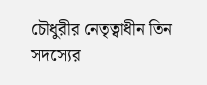চৌধুরীর নেতৃত্বাধীন তিন সদস্যের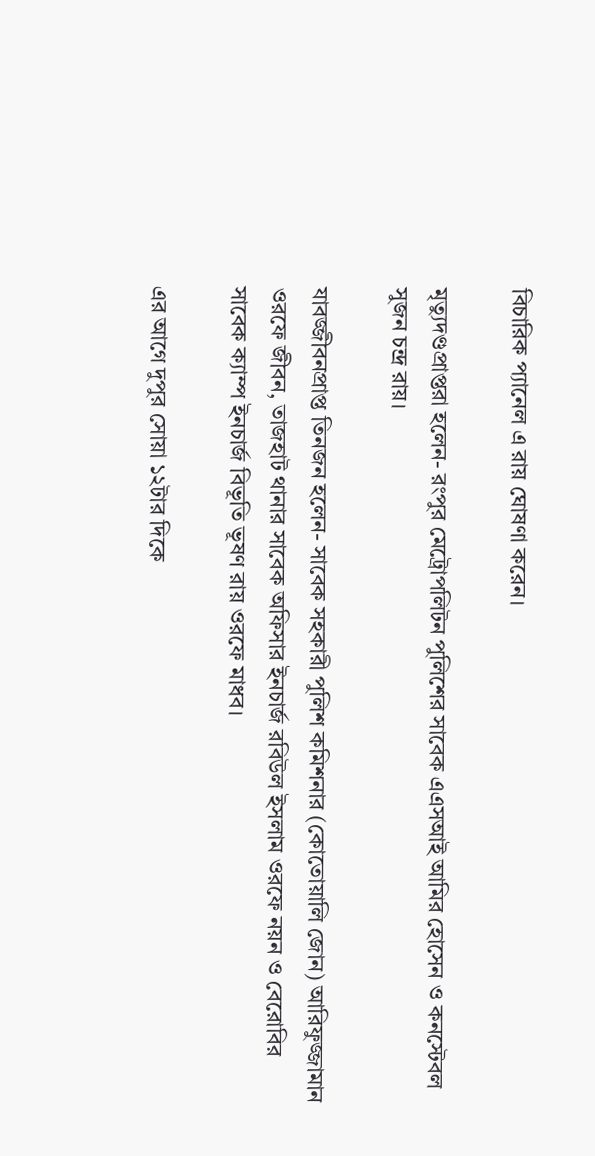বিচারিক প্যানেল এ রায় ঘোষণা করেন।

মৃত্যুদণ্ডপ্রাপ্তরা হলেন- রংপুর মেট্রোপলিটন পুলিশের সাবেক এএসআই আমির হোসেন ও কনস্টেবল সুজন চন্দ্র রায়।

যাবজ্জীবনপ্রাপ্ত তিনজন হলেন- সাবেক সহকারী পুলিশ কমিশনার (কোতোয়ালি জোন) আরিফুজ্জামান ওরফে জীবন, তাজহাট থানার সাবেক অফিসার ইনচার্জ রবিউল ইসলাম ওরফে নয়ন ও বেরোবির সাবেক ক্যাম্প ইনচার্জ বিভূতি ভূষণ রায় ওরফে মাধব।

এর আগে দুপুর সোয়া ১২টার দিকে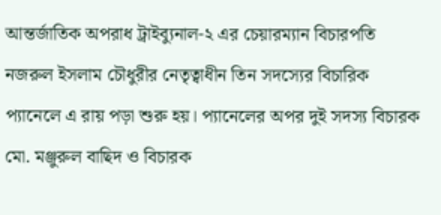আন্তর্জাতিক অপরাধ ট্রাইব্যুনাল-২ এর চেয়ারম্যান বিচারপতি নজরুল ইসলাম চৌধুরীর নেতৃত্বাধীন তিন সদস্যের বিচারিক প্যানেলে এ রায় পড়া শুরু হয়। প্যানেলের অপর দুই সদস্য বিচারক মো. মঞ্জুরুল বাছিদ ও বিচারক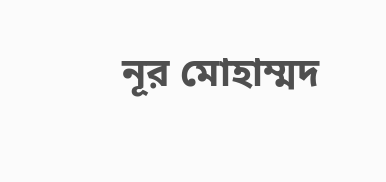নূর মোহাম্মদ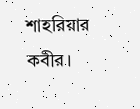শাহরিয়ার কবীর।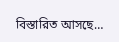বিস্তারিত আসছে…